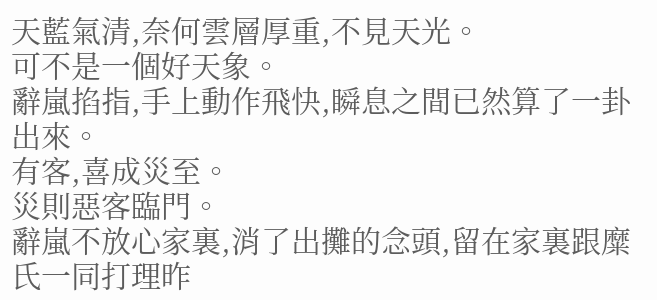天藍氣清,奈何雲層厚重,不見天光。
可不是一個好天象。
辭嵐掐指,手上動作飛快,瞬息之間已然算了一卦出來。
有客,喜成災至。
災則惡客臨門。
辭嵐不放心家裏,消了出攤的念頭,留在家裏跟糜氏一同打理昨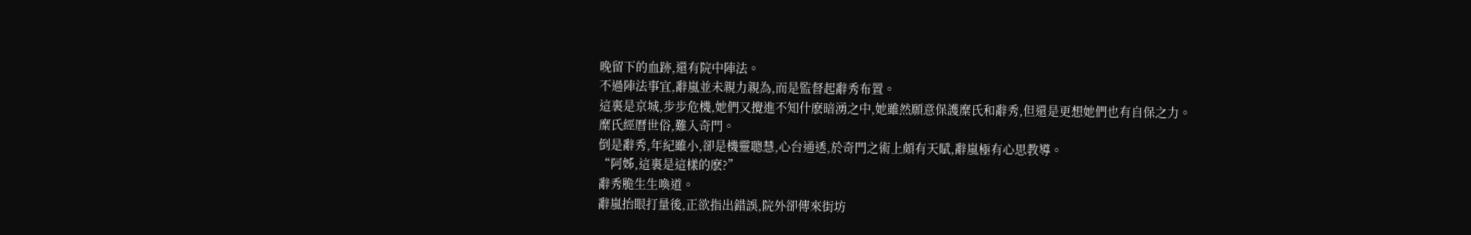晚留下的血跡,還有院中陣法。
不過陣法事宜,辭嵐並未親力親為,而是監督起辭秀布置。
這裏是京城,步步危機,她們又攪進不知什麽暗湧之中,她雖然願意保護糜氏和辭秀,但還是更想她們也有自保之力。
糜氏經曆世俗,難入奇門。
倒是辭秀,年紀雖小,卻是機靈聰慧,心台通透,於奇門之術上頗有天賦,辭嵐極有心思教導。
“阿姊,這裏是這樣的麽?”
辭秀脆生生喚道。
辭嵐抬眼打量後,正欲指出錯誤,院外卻傳來街坊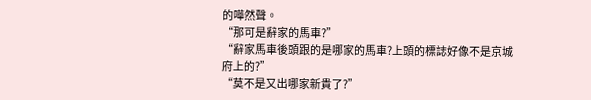的嘩然聲。
“那可是辭家的馬車?”
“辭家馬車後頭跟的是哪家的馬車?上頭的標誌好像不是京城府上的?”
“莫不是又出哪家新貴了?”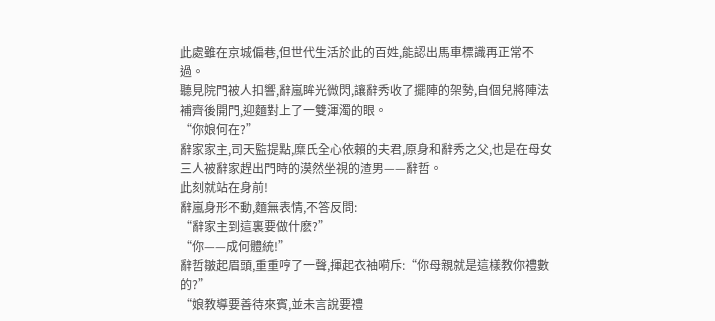此處雖在京城偏巷,但世代生活於此的百姓,能認出馬車標識再正常不過。
聽見院門被人扣響,辭嵐眸光微閃,讓辭秀收了擺陣的架勢,自個兒將陣法補齊後開門,迎麵對上了一雙渾濁的眼。
“你娘何在?”
辭家家主,司天監提點,糜氏全心依賴的夫君,原身和辭秀之父,也是在母女三人被辭家趕出門時的漠然坐視的渣男——辭哲。
此刻就站在身前!
辭嵐身形不動,麵無表情,不答反問:
“辭家主到這裏要做什麽?”
“你——成何體統!”
辭哲皺起眉頭,重重哼了一聲,揮起衣袖嗬斥:“你母親就是這樣教你禮數的?”
“娘教導要善待來賓,並未言說要禮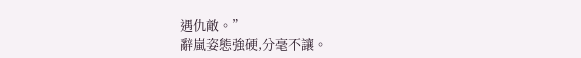遇仇敵。”
辭嵐姿態強硬,分毫不讓。